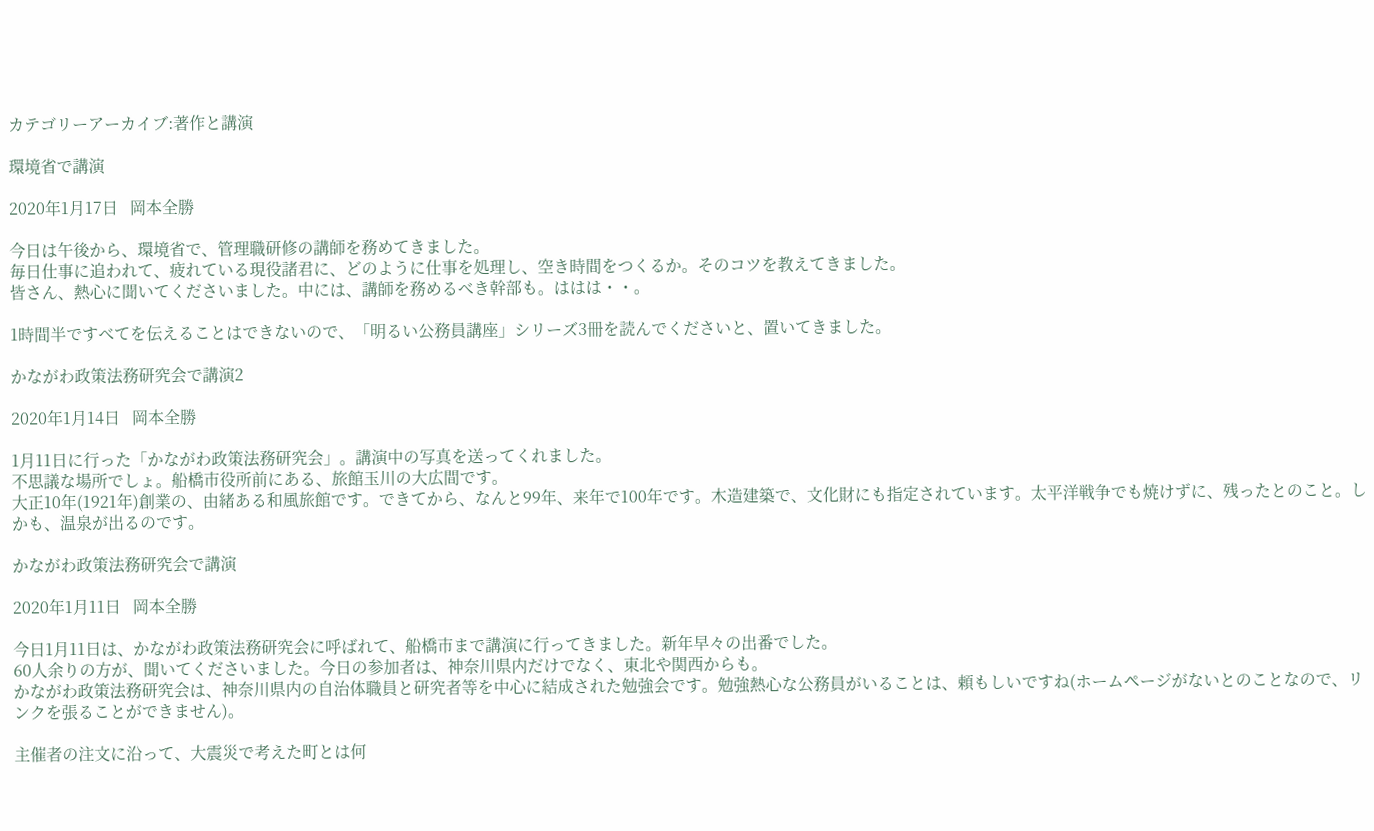カテゴリーアーカイブ:著作と講演

環境省で講演

2020年1月17日   岡本全勝

今日は午後から、環境省で、管理職研修の講師を務めてきました。
毎日仕事に追われて、疲れている現役諸君に、どのように仕事を処理し、空き時間をつくるか。そのコツを教えてきました。
皆さん、熱心に聞いてくださいました。中には、講師を務めるべき幹部も。ははは・・。

1時間半ですべてを伝えることはできないので、「明るい公務員講座」シリーズ3冊を読んでくださいと、置いてきました。

かながわ政策法務研究会で講演2

2020年1月14日   岡本全勝

1月11日に行った「かながわ政策法務研究会」。講演中の写真を送ってくれました。
不思議な場所でしょ。船橋市役所前にある、旅館玉川の大広間です。
大正10年(1921年)創業の、由緒ある和風旅館です。できてから、なんと99年、来年で100年です。木造建築で、文化財にも指定されています。太平洋戦争でも焼けずに、残ったとのこと。しかも、温泉が出るのです。

かながわ政策法務研究会で講演

2020年1月11日   岡本全勝

今日1月11日は、かながわ政策法務研究会に呼ばれて、船橋市まで講演に行ってきました。新年早々の出番でした。
60人余りの方が、聞いてくださいました。今日の参加者は、神奈川県内だけでなく、東北や関西からも。
かながわ政策法務研究会は、神奈川県内の自治体職員と研究者等を中心に結成された勉強会です。勉強熱心な公務員がいることは、頼もしいですね(ホームページがないとのことなので、リンクを張ることができません)。

主催者の注文に沿って、大震災で考えた町とは何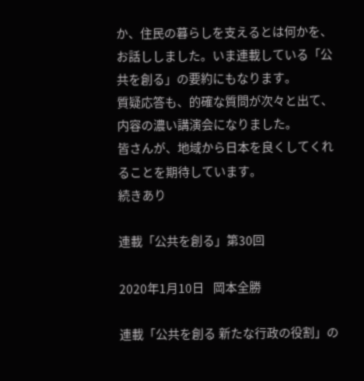か、住民の暮らしを支えるとは何かを、お話ししました。いま連載している「公共を創る」の要約にもなります。
質疑応答も、的確な質問が次々と出て、内容の濃い講演会になりました。
皆さんが、地域から日本を良くしてくれることを期待しています。
続きあり

連載「公共を創る」第30回

2020年1月10日   岡本全勝

連載「公共を創る 新たな行政の役割」の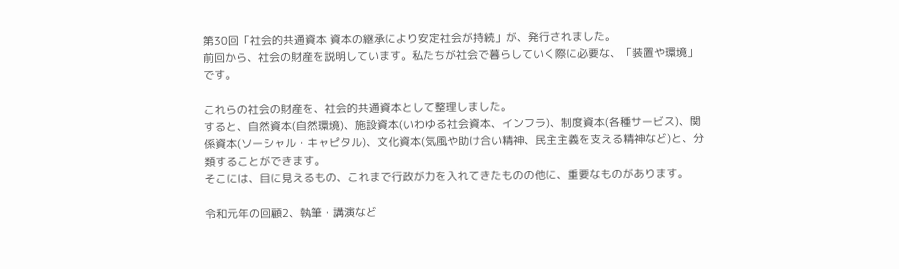第30回「社会的共通資本 資本の継承により安定社会が持続」が、発行されました。
前回から、社会の財産を説明しています。私たちが社会で暮らしていく際に必要な、「装置や環境」です。

これらの社会の財産を、社会的共通資本として整理しました。
すると、自然資本(自然環境)、施設資本(いわゆる社会資本、インフラ)、制度資本(各種サービス)、関係資本(ソーシャル・キャピタル)、文化資本(気風や助け合い精神、民主主義を支える精神など)と、分類することができます。
そこには、目に見えるもの、これまで行政が力を入れてきたものの他に、重要なものがあります。

令和元年の回顧2、執筆・講演など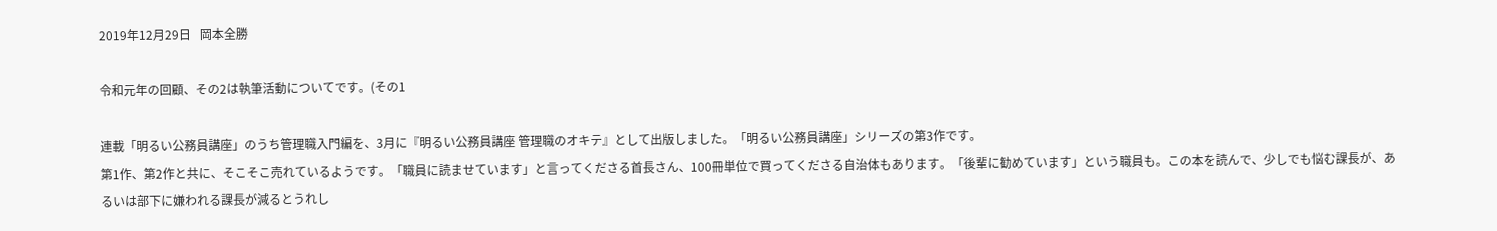2019年12月29日   岡本全勝

令和元年の回顧、その2は執筆活動についてです。(その1

連載「明るい公務員講座」のうち管理職入門編を、3月に『明るい公務員講座 管理職のオキテ』として出版しました。「明るい公務員講座」シリーズの第3作です。
第1作、第2作と共に、そこそこ売れているようです。「職員に読ませています」と言ってくださる首長さん、100冊単位で買ってくださる自治体もあります。「後輩に勧めています」という職員も。この本を読んで、少しでも悩む課長が、あるいは部下に嫌われる課長が減るとうれし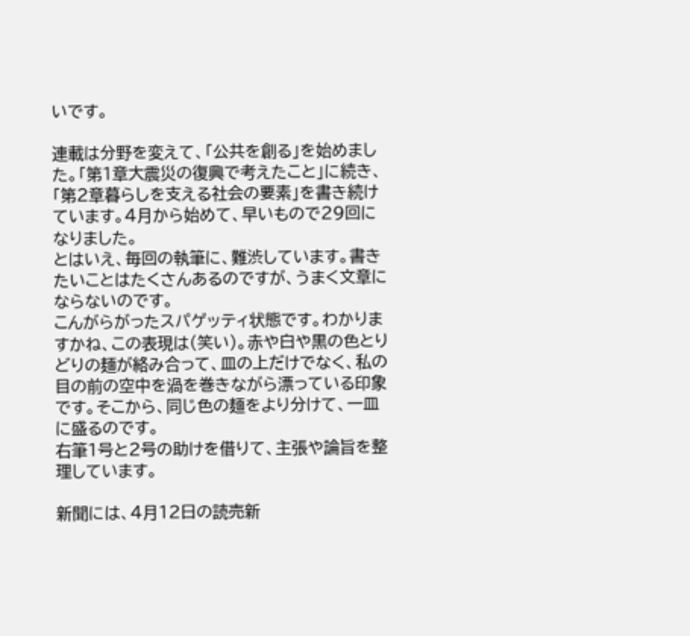いです。

連載は分野を変えて、「公共を創る」を始めました。「第1章大震災の復興で考えたこと」に続き、「第2章暮らしを支える社会の要素」を書き続けています。4月から始めて、早いもので29回になりました。
とはいえ、毎回の執筆に、難渋しています。書きたいことはたくさんあるのですが、うまく文章にならないのです。
こんがらがったスパゲッティ状態です。わかりますかね、この表現は(笑い)。赤や白や黒の色とりどりの麺が絡み合って、皿の上だけでなく、私の目の前の空中を渦を巻きながら漂っている印象です。そこから、同じ色の麺をより分けて、一皿に盛るのです。
右筆1号と2号の助けを借りて、主張や論旨を整理しています。

新聞には、4月12日の読売新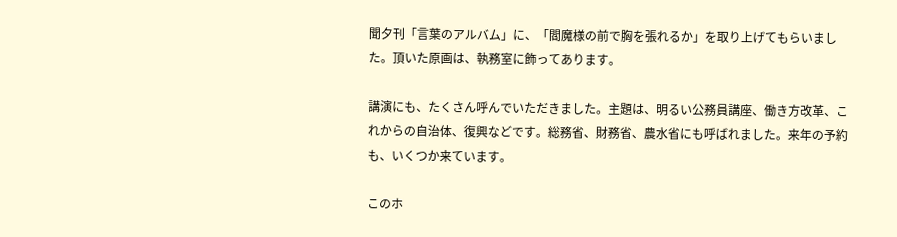聞夕刊「言葉のアルバム」に、「閻魔様の前で胸を張れるか」を取り上げてもらいました。頂いた原画は、執務室に飾ってあります。

講演にも、たくさん呼んでいただきました。主題は、明るい公務員講座、働き方改革、これからの自治体、復興などです。総務省、財務省、農水省にも呼ばれました。来年の予約も、いくつか来ています。

このホ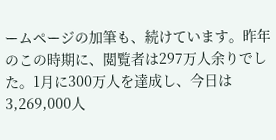ームページの加筆も、続けています。昨年のこの時期に、閲覧者は297万人余りでした。1月に300万人を達成し、今日は3,269,000人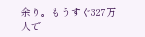余り。もうすぐ327万人で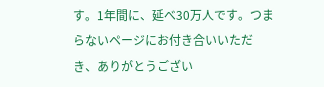す。1年間に、延べ30万人です。つまらないページにお付き合いいただき、ありがとうござい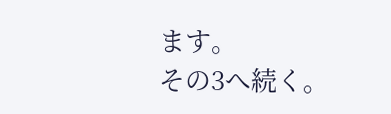ます。
その3へ続く。